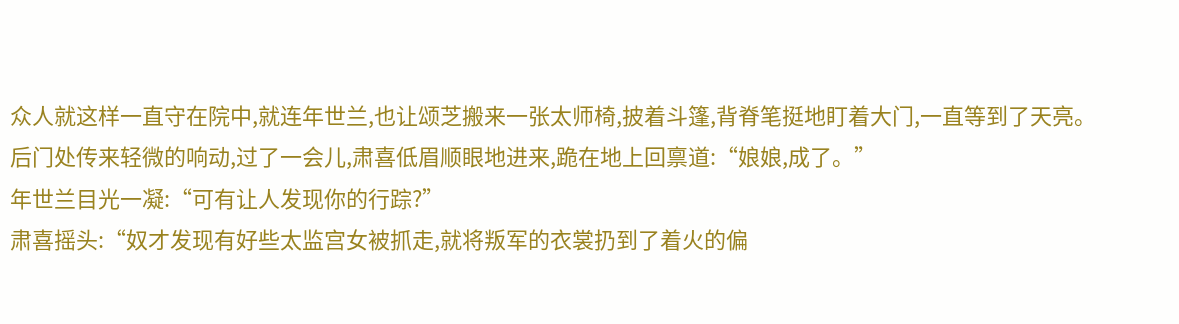众人就这样一直守在院中,就连年世兰,也让颂芝搬来一张太师椅,披着斗篷,背脊笔挺地盯着大门,一直等到了天亮。
后门处传来轻微的响动,过了一会儿,肃喜低眉顺眼地进来,跪在地上回禀道:“娘娘,成了。”
年世兰目光一凝:“可有让人发现你的行踪?”
肃喜摇头:“奴才发现有好些太监宫女被抓走,就将叛军的衣裳扔到了着火的偏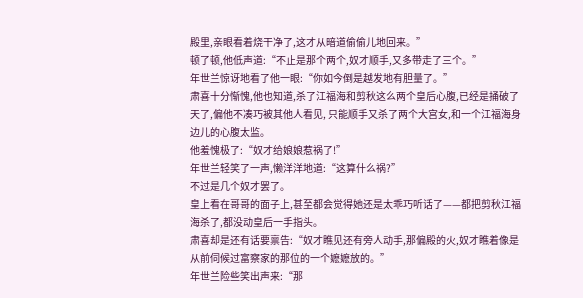殿里,亲眼看着烧干净了,这才从暗道偷偷儿地回来。”
顿了顿,他低声道:“不止是那个两个,奴才顺手,又多带走了三个。”
年世兰惊讶地看了他一眼:“你如今倒是越发地有胆量了。”
肃喜十分惭愧,他也知道,杀了江福海和剪秋这么两个皇后心腹,已经是捅破了天了,偏他不凑巧被其他人看见, 只能顺手又杀了两个大宫女,和一个江福海身边儿的心腹太监。
他羞愧极了:“奴才给娘娘惹祸了!”
年世兰轻笑了一声,懒洋洋地道:“这算什么祸?”
不过是几个奴才罢了。
皇上看在哥哥的面子上,甚至都会觉得她还是太乖巧听话了——都把剪秋江福海杀了,都没动皇后一手指头。
肃喜却是还有话要禀告:“奴才瞧见还有旁人动手,那偏殿的火,奴才瞧着像是从前伺候过富察家的那位的一个嬷嬷放的。”
年世兰险些笑出声来:“那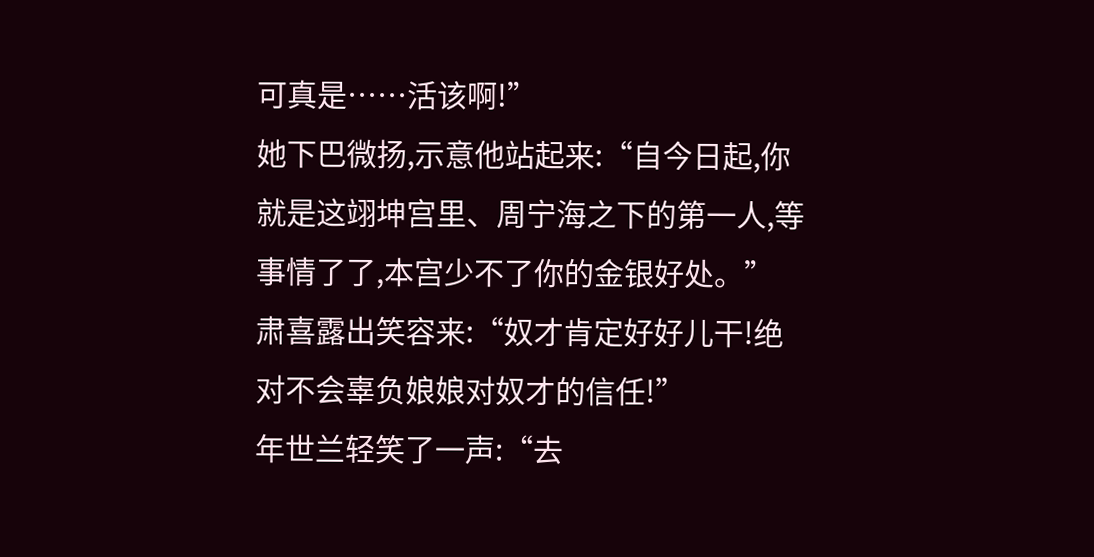可真是……活该啊!”
她下巴微扬,示意他站起来:“自今日起,你就是这翊坤宫里、周宁海之下的第一人,等事情了了,本宫少不了你的金银好处。”
肃喜露出笑容来:“奴才肯定好好儿干!绝对不会辜负娘娘对奴才的信任!”
年世兰轻笑了一声:“去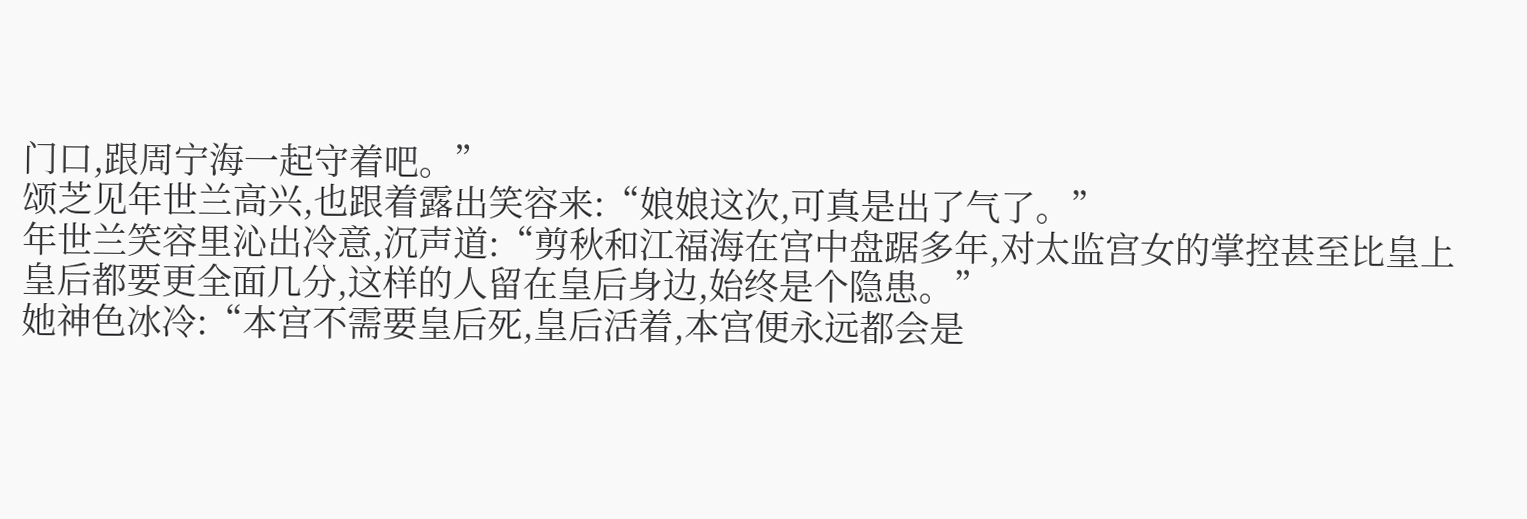门口,跟周宁海一起守着吧。”
颂芝见年世兰高兴,也跟着露出笑容来:“娘娘这次,可真是出了气了。”
年世兰笑容里沁出冷意,沉声道:“剪秋和江福海在宫中盘踞多年,对太监宫女的掌控甚至比皇上皇后都要更全面几分,这样的人留在皇后身边,始终是个隐患。”
她神色冰冷:“本宫不需要皇后死,皇后活着,本宫便永远都会是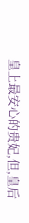皇上最安心的贵妃,但,皇后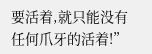要活着,就只能没有任何爪牙的活着!”